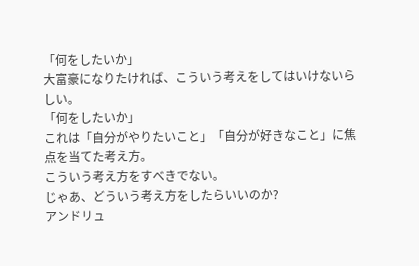「何をしたいか」
大富豪になりたければ、こういう考えをしてはいけないらしい。
「何をしたいか」
これは「自分がやりたいこと」「自分が好きなこと」に焦点を当てた考え方。
こういう考え方をすべきでない。
じゃあ、どういう考え方をしたらいいのか?
アンドリュ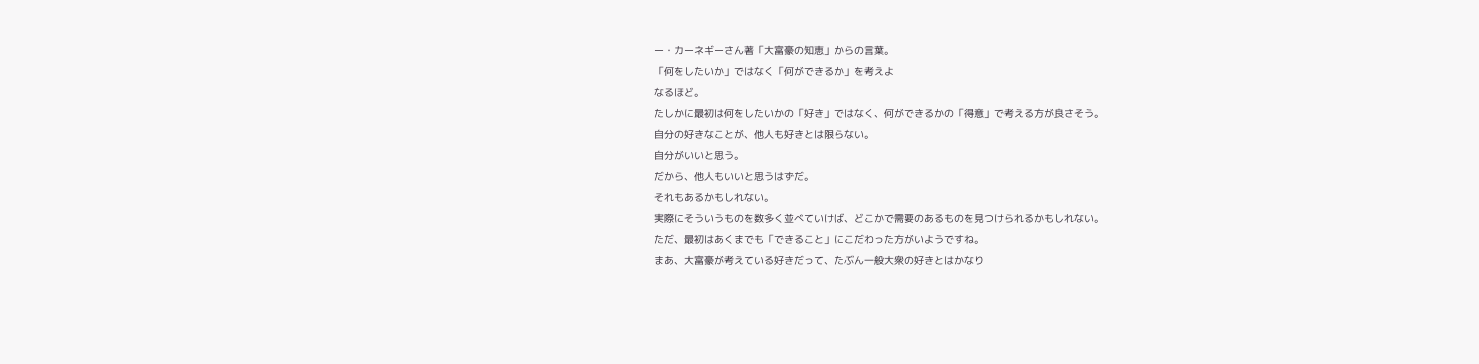ー・カーネギーさん著「大富豪の知恵」からの言葉。
「何をしたいか」ではなく「何ができるか」を考えよ
なるほど。
たしかに最初は何をしたいかの「好き」ではなく、何ができるかの「得意」で考える方が良さそう。
自分の好きなことが、他人も好きとは限らない。
自分がいいと思う。
だから、他人もいいと思うはずだ。
それもあるかもしれない。
実際にそういうものを数多く並べていけば、どこかで需要のあるものを見つけられるかもしれない。
ただ、最初はあくまでも「できること」にこだわった方がいようですね。
まあ、大富豪が考えている好きだって、たぶん一般大衆の好きとはかなり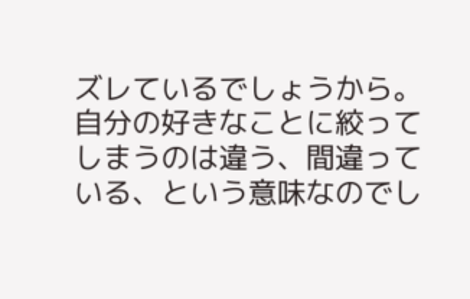ズレているでしょうから。
自分の好きなことに絞ってしまうのは違う、間違っている、という意味なのでし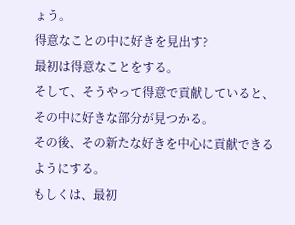ょう。
得意なことの中に好きを見出す?
最初は得意なことをする。
そして、そうやって得意で貢献していると、その中に好きな部分が見つかる。
その後、その新たな好きを中心に貢献できるようにする。
もしくは、最初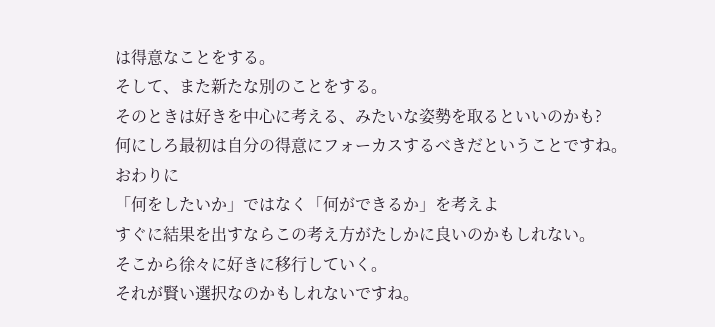は得意なことをする。
そして、また新たな別のことをする。
そのときは好きを中心に考える、みたいな姿勢を取るといいのかも?
何にしろ最初は自分の得意にフォーカスするべきだということですね。
おわりに
「何をしたいか」ではなく「何ができるか」を考えよ
すぐに結果を出すならこの考え方がたしかに良いのかもしれない。
そこから徐々に好きに移行していく。
それが賢い選択なのかもしれないですね。